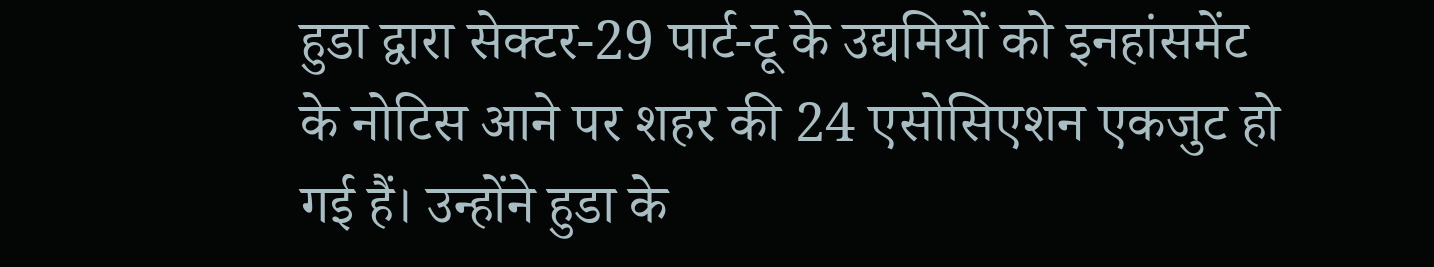हुडा द्वारा सेक्टर-29 पार्ट-टू के उद्यमियों को इनहांसमेंट के नोटिस आने पर शहर की 24 एसोसिएशन एकजुट हो गई हैं। उन्होंने हुडा के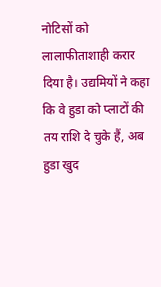नोटिसों को लालाफीताशाही करार दिया है। उद्यमियों ने कहा कि वे हुडा को प्लाटों की तय राशि दे चुके हैं, अब हुडा खुद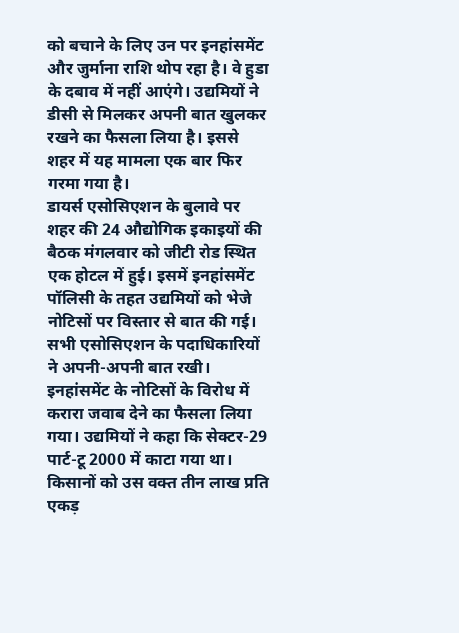को बचाने के लिए उन पर इनहांसमेंट और जुर्माना राशि थोप रहा है। वे हुडा के दबाव में नहीं आएंगे। उद्यमियों ने डीसी से मिलकर अपनी बात खुलकर रखने का फैसला लिया है। इससे शहर में यह मामला एक बार फिर गरमा गया है।
डायर्स एसोसिएशन के बुलावे पर शहर की 24 औद्योगिक इकाइयों की बैठक मंगलवार को जीटी रोड स्थित एक होटल में हुई। इसमें इनहांसमेंट पॉलिसी के तहत उद्यमियों को भेजे नोटिसों पर विस्तार से बात की गई। सभी एसोसिएशन के पदाधिकारियों ने अपनी-अपनी बात रखी। इनहांसमेंट के नोटिसों के विरोध में करारा जवाब देने का फैसला लिया गया। उद्यमियों ने कहा कि सेक्टर-29 पार्ट-टू 2000 में काटा गया था। किसानों को उस वक्त तीन लाख प्रति एकड़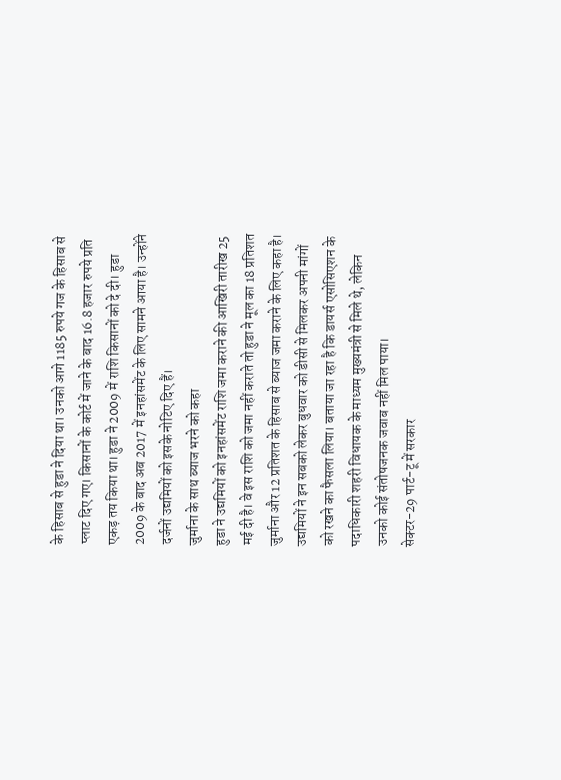के हिसाब से हुडा ने दिया था। उनको आगे 1185 रुपये गज के हिसाब से प्लाट दिए गए। किसानों के कोर्ट में जाने के बाद 16.8 हजार रुपये प्रति एकड़ तय किया था। हुडा ने 2009 में राशि किसानों को दे दी। हुडा 2009 के बाद अब 2017 में इनहांसमेंट के लिए सामने आया है। उन्होंने दर्जनों उद्यमियों को इसके नोटिए दिए हैं।
जुर्माना के साथ ब्याज भरने को कहा
हुडा ने उद्यमियों को इनहांसमेंट राशि जमा कराने की आखिरी तारीख 25 मई दी है। वे इस राशि को जमा नहीं कराते तो हुडा ने मूल का 18 प्रतिशत जुर्माना और 12 प्रतिशत के हिसाब से ब्याज जमा कराने के लिए कहा है। उद्यमियों ने इन सबको लेकर बुधवार को डीसी से मिलकर अपनी मांगों को रखने का फैसला लिया। बताया जा रहा है कि डायर्स एसोसिएशन के पदाधिकारी शहरी विधायक के माध्यम मुख्यमंत्री से मिले थे, लेकिन उनको कोई संतोषजनक जवाब नहीं मिल पाया।
सेक्टर-29 पार्ट-टू में सरकार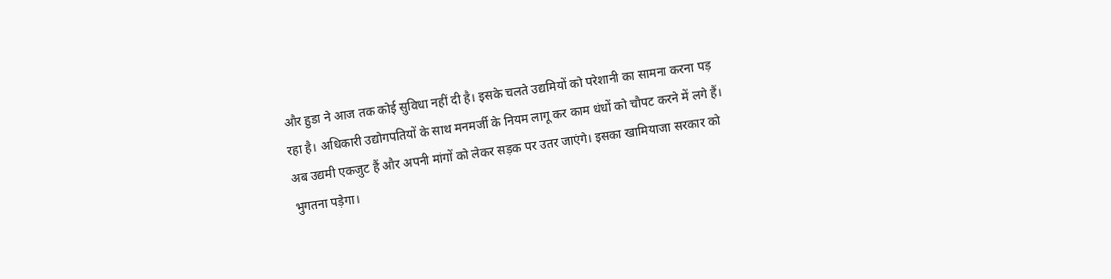और हुडा ने आज तक कोई सुविधा नहीं दी है। इसके चलते उद्यमियों को परेशानी का सामना करना पड़ रहा है। अधिकारी उद्योगपतियों के साथ मनमर्जी के नियम लागू कर काम धंधों को चौपट करने में लगे हैं। अब उद्यमी एकजुट हैं और अपनी मांगों को लेकर सड़क पर उतर जाएंगे। इसका खामियाजा सरकार को भुगतना पड़ेगा।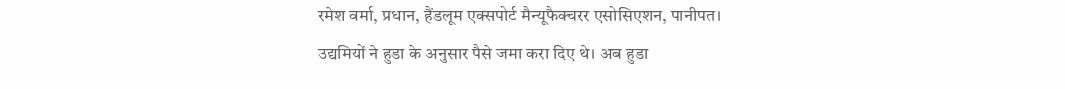रमेश वर्मा, प्रधान, हैंडलूम एक्सपोर्ट मैन्यूफैक्चरर एसोसिएशन, पानीपत।
उद्यमियों ने हुडा के अनुसार पैसे जमा करा दिए थे। अब हुडा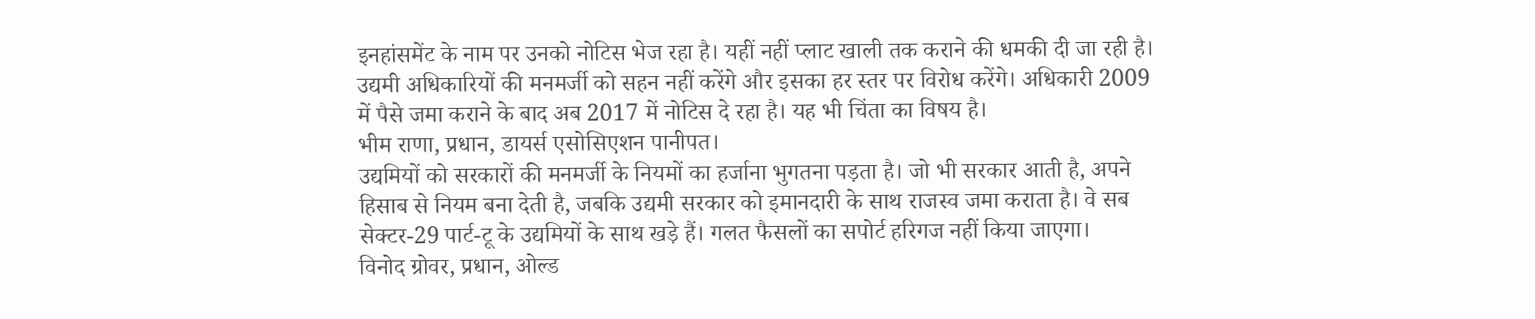इनहांसमेंट के नाम पर उनको नोटिस भेज रहा है। यहीं नहीं प्लाट खाली तक कराने की धमकी दी जा रही है। उद्यमी अधिकारियों की मनमर्जी को सहन नहीं करेंगे और इसका हर स्तर पर विरोध करेंगे। अधिकारी 2009 में पैसे जमा कराने के बाद अब 2017 में नोटिस दे रहा है। यह भी चिंता का विषय है।
भीम राणा, प्रधान, डायर्स एसोसिएशन पानीपत।
उद्यमियों को सरकारों की मनमर्जी के नियमों का हर्जाना भुगतना पड़ता है। जो भी सरकार आती है, अपने हिसाब से नियम बना देती है, जबकि उद्यमी सरकार को इमानदारी के साथ राजस्व जमा कराता है। वे सब सेक्टर-29 पार्ट-टू के उद्यमियों के साथ खड़े हैं। गलत फैसलों का सपोर्ट हरिगज नहीं किया जाएगा।
विनोद ग्रोवर, प्रधान, ओल्ड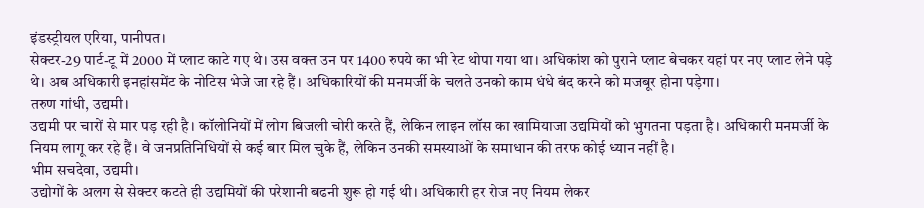इंडस्ट्रीयल एरिया, पानीपत।
सेक्टर-29 पार्ट-टू में 2000 में प्लाट काटे गए थे। उस वक्त उन पर 1400 रुपये का भी रेट थोपा गया था। अधिकांश को पुराने प्लाट बेचकर यहां पर नए प्लाट लेने पड़े थे। अब अधिकारी इनहांसमेंट के नोटिस भेजे जा रहे हैं। अधिकारियों की मनमर्जी के चलते उनको काम धंधे बंद करने को मजबूर होना पड़ेगा।
तरुण गांधी, उद्यमी।
उद्यमी पर चारों से मार पड़ रही है। कॉलोनियों में लोग बिजली चोरी करते हैं, लेकिन लाइन लॉस का खामियाजा उद्यमियों को भुगतना पड़ता है। अधिकारी मनमर्जी के नियम लागू कर रहे हैं। वे जनप्रतिनिधियों से कई बार मिल चुके हैं, लेकिन उनकी समस्याओं के समाधान की तरफ कोई ध्यान नहीं है।
भीम सचदेवा, उद्यमी।
उद्योगों के अलग से सेक्टर कटते ही उद्यमियों की परेशानी बढनी शुरू हो गई थी। अधिकारी हर रोज नए नियम लेकर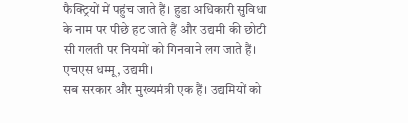फैक्ट्रियों में पहुंच जाते हैं। हुडा अधिकारी सुविधा के नाम पर पीछे हट जाते हैं और उद्यमी की छोटी सी गलती पर नियमों को गिनवाने लग जाते हैं।
एचएस धम्मू, उद्यमी।
सब सरकार और मुख्यमंत्री एक हैं। उद्यमियों को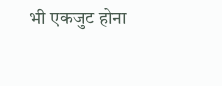भी एकजुट होना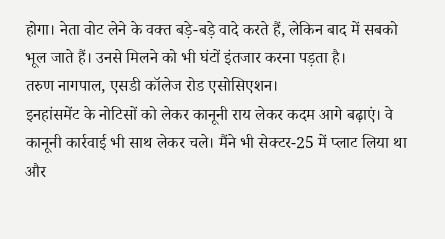होगा। नेता वोट लेने के वक्त बड़े-बड़े वादे करते हैं, लेकिन बाद में सबको भूल जाते हैं। उनसे मिलने को भी घंटों इंतजार करना पड़ता है।
तरुण नागपाल, एसडी कॉलेज रोड एसोसिएशन।
इनहांसमेंट के नोटिसों को लेकर कानूनी राय लेकर कदम आगे बढ़ाएं। वे कानूनी कार्रवाई भी साथ लेकर चले। मैंने भी सेक्टर-25 में प्लाट लिया था और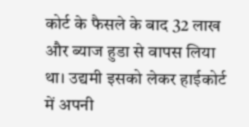कोर्ट के फैसले के बाद 32 लाख और ब्याज हुडा से वापस लिया था। उद्यमी इसको लेकर हाईकोर्ट में अपनी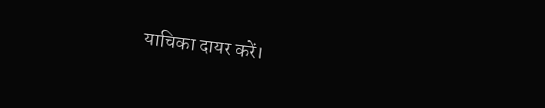याचिका दायर करें।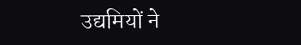उद्यमियों ने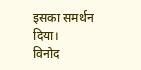इसका समर्थन दिया।
विनोद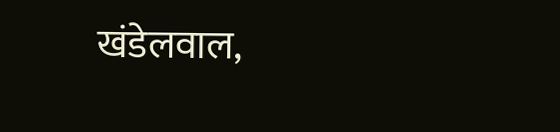खंडेलवाल,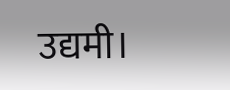उद्यमी।